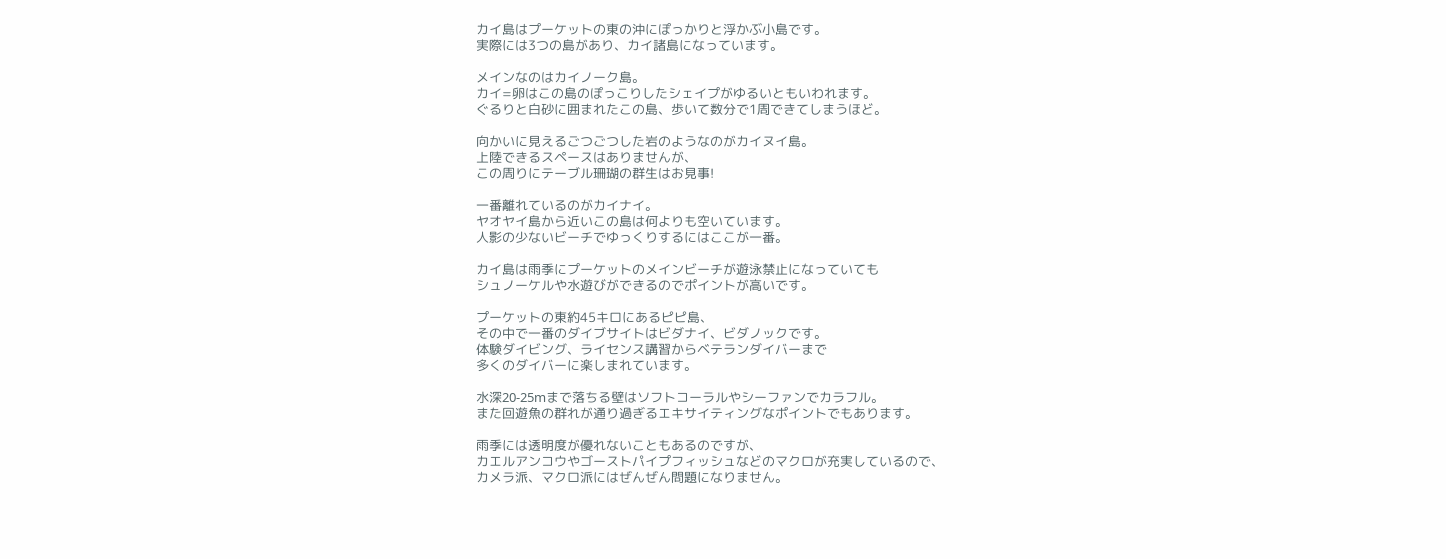カイ島はプーケットの東の沖にぽっかりと浮かぶ小島です。
実際には3つの島があり、カイ諸島になっています。

メインなのはカイノーク島。
カイ=卵はこの島のぽっこりしたシェイプがゆるいともいわれます。
ぐるりと白砂に囲まれたこの島、歩いて数分で1周できてしまうほど。

向かいに見えるごつごつした岩のようなのがカイヌイ島。
上陸できるスペースはありませんが、
この周りにテーブル珊瑚の群生はお見事!

一番離れているのがカイナイ。
ヤオヤイ島から近いこの島は何よりも空いています。
人影の少ないビーチでゆっくりするにはここが一番。

カイ島は雨季にプーケットのメインビーチが遊泳禁止になっていても
シュノーケルや水遊びができるのでポイントが高いです。

プーケットの東約45キロにあるピピ島、
その中で一番のダイブサイトはビダナイ、ビダノックです。
体験ダイビング、ライセンス講習からベテランダイバーまで
多くのダイバーに楽しまれています。

水深20-25mまで落ちる壁はソフトコーラルやシーファンでカラフル。
また回遊魚の群れが通り過ぎるエキサイティングなポイントでもあります。

雨季には透明度が優れないこともあるのですが、
カエルアンコウやゴーストパイプフィッシュなどのマクロが充実しているので、
カメラ派、マクロ派にはぜんぜん問題になりません。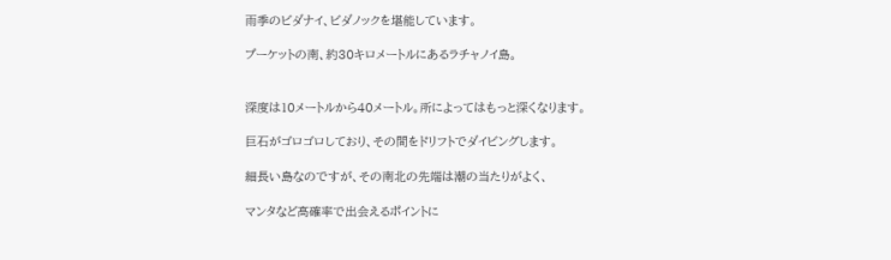雨季のビダナイ、ビダノックを堪能しています。

プーケットの南、約30キロメートルにあるラチャノイ島。


深度は10メートルから40メートル。所によってはもっと深くなります。

巨石がゴロゴロしており、その間をドリフトでダイビングします。

細長い島なのですが、その南北の先端は潮の当たりがよく、

マンタなど高確率で出会えるポイントに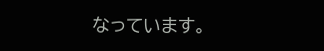なっています。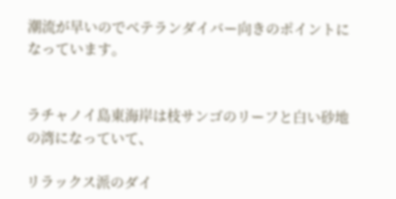潮流が早いのでベテランダイバー向きのポイントになっています。


ラチャノイ島東海岸は枝サンゴのリーフと白い砂地の湾になっていて、

リラックス派のダイ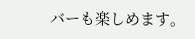バーも楽しめます。